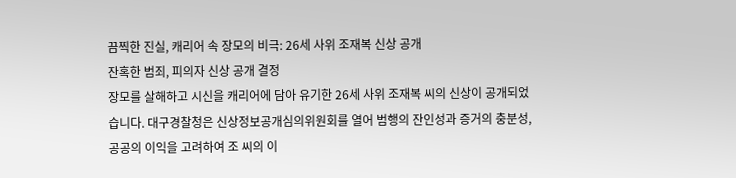끔찍한 진실, 캐리어 속 장모의 비극: 26세 사위 조재복 신상 공개
잔혹한 범죄, 피의자 신상 공개 결정
장모를 살해하고 시신을 캐리어에 담아 유기한 26세 사위 조재복 씨의 신상이 공개되었습니다. 대구경찰청은 신상정보공개심의위원회를 열어 범행의 잔인성과 증거의 충분성, 공공의 이익을 고려하여 조 씨의 이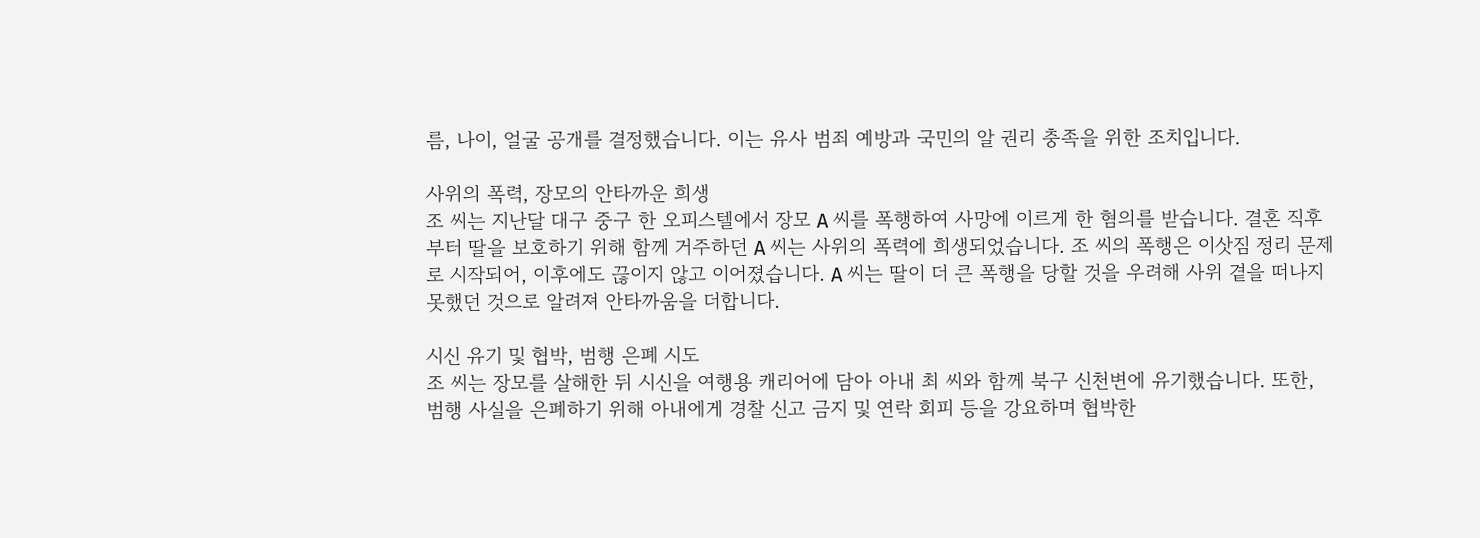름, 나이, 얼굴 공개를 결정했습니다. 이는 유사 범죄 예방과 국민의 알 권리 충족을 위한 조치입니다.

사위의 폭력, 장모의 안타까운 희생
조 씨는 지난달 대구 중구 한 오피스텔에서 장모 A 씨를 폭행하여 사망에 이르게 한 혐의를 받습니다. 결혼 직후부터 딸을 보호하기 위해 함께 거주하던 A 씨는 사위의 폭력에 희생되었습니다. 조 씨의 폭행은 이삿짐 정리 문제로 시작되어, 이후에도 끊이지 않고 이어졌습니다. A 씨는 딸이 더 큰 폭행을 당할 것을 우려해 사위 곁을 떠나지 못했던 것으로 알려져 안타까움을 더합니다.

시신 유기 및 협박, 범행 은폐 시도
조 씨는 장모를 살해한 뒤 시신을 여행용 캐리어에 담아 아내 최 씨와 함께 북구 신천변에 유기했습니다. 또한, 범행 사실을 은폐하기 위해 아내에게 경찰 신고 금지 및 연락 회피 등을 강요하며 협박한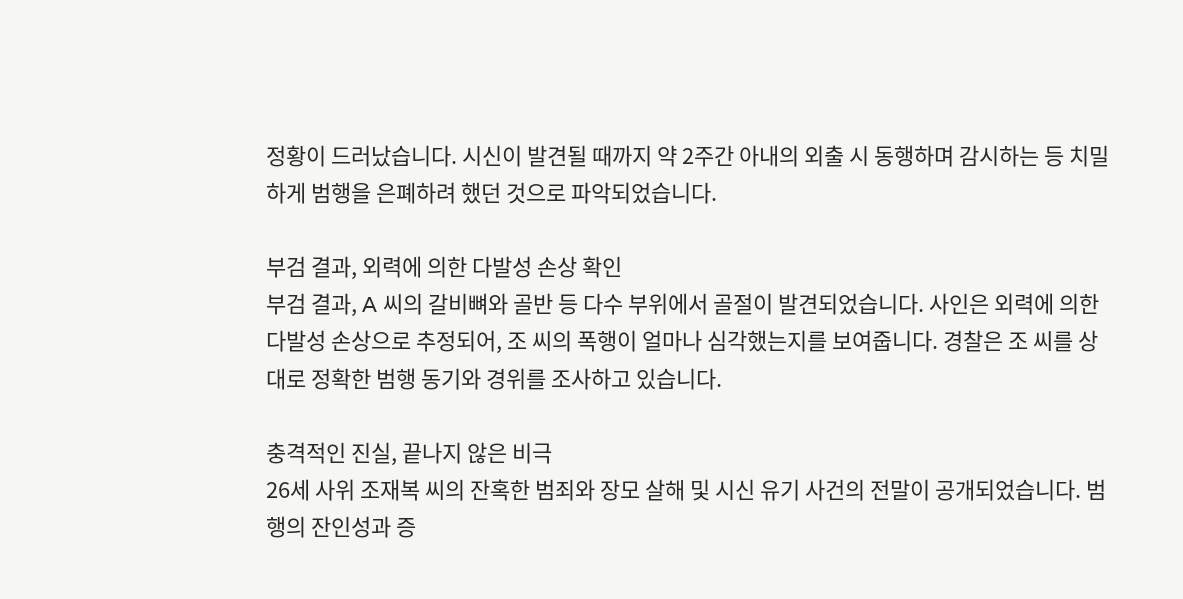정황이 드러났습니다. 시신이 발견될 때까지 약 2주간 아내의 외출 시 동행하며 감시하는 등 치밀하게 범행을 은폐하려 했던 것으로 파악되었습니다.

부검 결과, 외력에 의한 다발성 손상 확인
부검 결과, A 씨의 갈비뼈와 골반 등 다수 부위에서 골절이 발견되었습니다. 사인은 외력에 의한 다발성 손상으로 추정되어, 조 씨의 폭행이 얼마나 심각했는지를 보여줍니다. 경찰은 조 씨를 상대로 정확한 범행 동기와 경위를 조사하고 있습니다.

충격적인 진실, 끝나지 않은 비극
26세 사위 조재복 씨의 잔혹한 범죄와 장모 살해 및 시신 유기 사건의 전말이 공개되었습니다. 범행의 잔인성과 증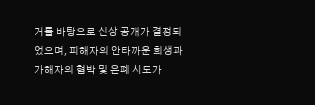거를 바탕으로 신상 공개가 결정되었으며, 피해자의 안타까운 희생과 가해자의 협박 및 은폐 시도가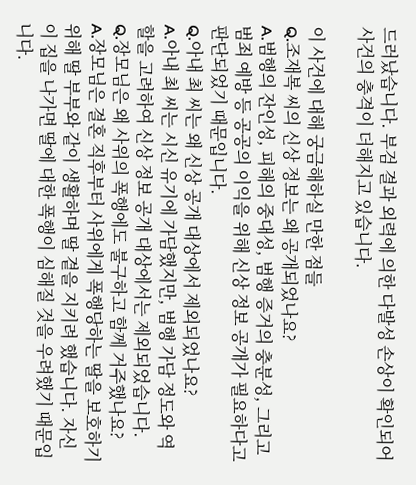드러났습니다. 부검 결과 외력에 의한 다발성 손상이 확인되어 사건의 충격이 더해지고 있습니다.

이 사건에 대해 궁금해하실 만한 점들
Q.조재복 씨의 신상 정보는 왜 공개되었나요?
A.범행의 잔인성, 피해의 중대성, 범행 증거의 충분성, 그리고 범죄 예방 등 공공의 이익을 위해 신상 정보 공개가 필요하다고 판단되었기 때문입니다.
Q.아내 최 씨는 왜 신상 공개 대상에서 제외되었나요?
A.아내 최 씨는 시신 유기에 가담했지만, 범행 가담 정도와 역할을 고려하여 신상 정보 공개 대상에서는 제외되었습니다.
Q.장모님은 왜 사위의 폭행에도 불구하고 함께 거주했나요?
A.장모님은 결혼 직후부터 사위에게 폭행당하는 딸을 보호하기 위해 딸 부부와 같이 생활하며 딸 곁을 지키려 했습니다. 자신이 집을 나가면 딸에 대한 폭행이 심해질 것을 우려했기 때문입니다.